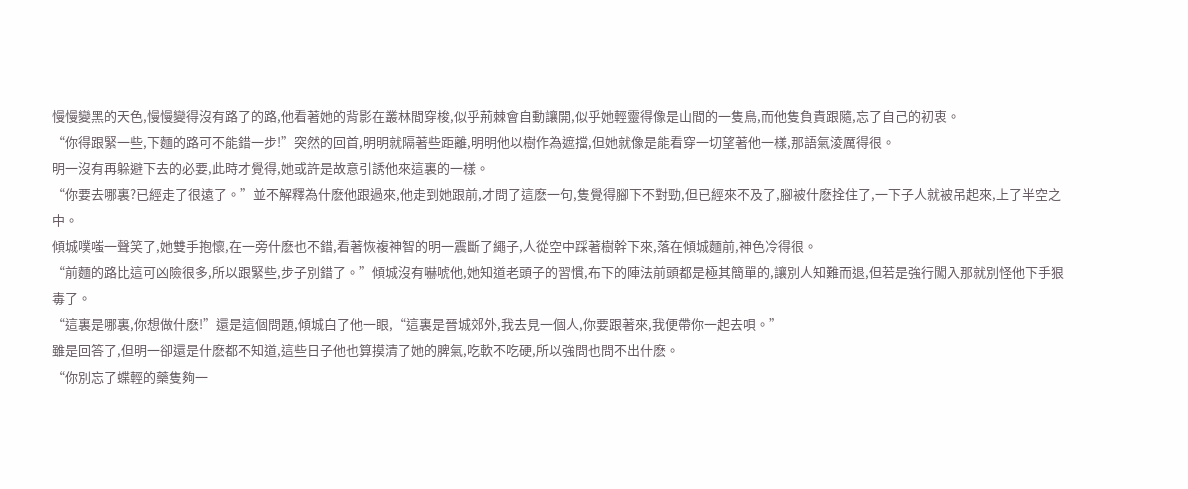慢慢變黑的天色,慢慢變得沒有路了的路,他看著她的背影在叢林間穿梭,似乎荊棘會自動讓開,似乎她輕靈得像是山間的一隻鳥,而他隻負責跟隨,忘了自己的初衷。
“你得跟緊一些,下麵的路可不能錯一步!”突然的回首,明明就隔著些距離,明明他以樹作為遮擋,但她就像是能看穿一切望著他一樣,那語氣淩厲得很。
明一沒有再躲避下去的必要,此時才覺得,她或許是故意引誘他來這裏的一樣。
“你要去哪裏?已經走了很遠了。”並不解釋為什麽他跟過來,他走到她跟前,才問了這麽一句,隻覺得腳下不對勁,但已經來不及了,腳被什麽拴住了,一下子人就被吊起來,上了半空之中。
傾城噗嗤一聲笑了,她雙手抱懷,在一旁什麽也不錯,看著恢複神智的明一震斷了繩子,人從空中踩著樹幹下來,落在傾城麵前,神色冷得很。
“前麵的路比這可凶險很多,所以跟緊些,步子別錯了。”傾城沒有嚇唬他,她知道老頭子的習慣,布下的陣法前頭都是極其簡單的,讓別人知難而退,但若是強行闖入那就別怪他下手狠毒了。
“這裏是哪裏,你想做什麽!”還是這個問題,傾城白了他一眼,“這裏是晉城郊外,我去見一個人,你要跟著來,我便帶你一起去唄。”
雖是回答了,但明一卻還是什麽都不知道,這些日子他也算摸清了她的脾氣,吃軟不吃硬,所以強問也問不出什麽。
“你別忘了蝶輕的藥隻夠一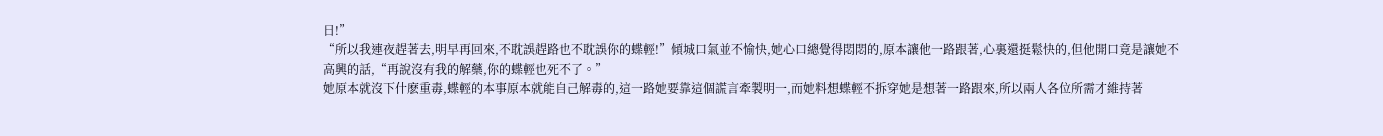日!”
“所以我連夜趕著去,明早再回來,不耽誤趕路也不耽誤你的蝶輕!”傾城口氣並不愉快,她心口總覺得悶悶的,原本讓他一路跟著,心裏還挺鬆快的,但他開口竟是讓她不高興的話,“再說沒有我的解藥,你的蝶輕也死不了。”
她原本就沒下什麽重毒,蝶輕的本事原本就能自己解毒的,這一路她要靠這個謊言牽製明一,而她料想蝶輕不拆穿她是想著一路跟來,所以兩人各位所需才維持著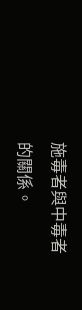施毒者與中毒者的關係。